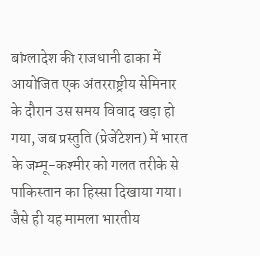बांग्लादेश की राजधानी ढाका में आयोजित एक अंतरराष्ट्रीय सेमिनार के दौरान उस समय विवाद खड़ा हो गया, जब प्रस्तुति (प्रेजेंटेशन) में भारत के जम्मू-कश्मीर को गलत तरीके से पाकिस्तान का हिस्सा दिखाया गया। जैसे ही यह मामला भारतीय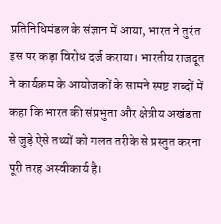प्रतिनिधिमंडल के संज्ञान में आया, भारत ने तुरंत इस पर कड़ा विरोध दर्ज कराया। भारतीय राजदूत ने कार्यक्रम के आयोजकों के सामने स्पष्ट शब्दों में कहा कि भारत की संप्रभुता और क्षेत्रीय अखंडता से जुड़े ऐसे तथ्यों को गलत तरीके से प्रस्तुत करना पूरी तरह अस्वीकार्य है।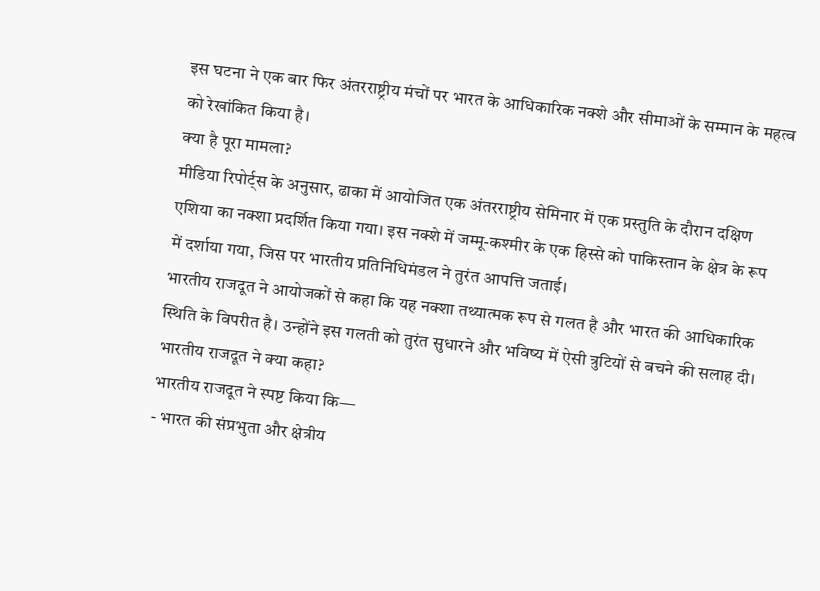इस घटना ने एक बार फिर अंतरराष्ट्रीय मंचों पर भारत के आधिकारिक नक्शे और सीमाओं के सम्मान के महत्व को रेखांकित किया है।
क्या है पूरा मामला?
मीडिया रिपोर्ट्स के अनुसार, ढाका में आयोजित एक अंतरराष्ट्रीय सेमिनार में एक प्रस्तुति के दौरान दक्षिण एशिया का नक्शा प्रदर्शित किया गया। इस नक्शे में जम्मू-कश्मीर के एक हिस्से को पाकिस्तान के क्षेत्र के रूप में दर्शाया गया, जिस पर भारतीय प्रतिनिधिमंडल ने तुरंत आपत्ति जताई।
भारतीय राजदूत ने आयोजकों से कहा कि यह नक्शा तथ्यात्मक रूप से गलत है और भारत की आधिकारिक स्थिति के विपरीत है। उन्होंने इस गलती को तुरंत सुधारने और भविष्य में ऐसी त्रुटियों से बचने की सलाह दी।
भारतीय राजदूत ने क्या कहा?
भारतीय राजदूत ने स्पष्ट किया कि—
- भारत की संप्रभुता और क्षेत्रीय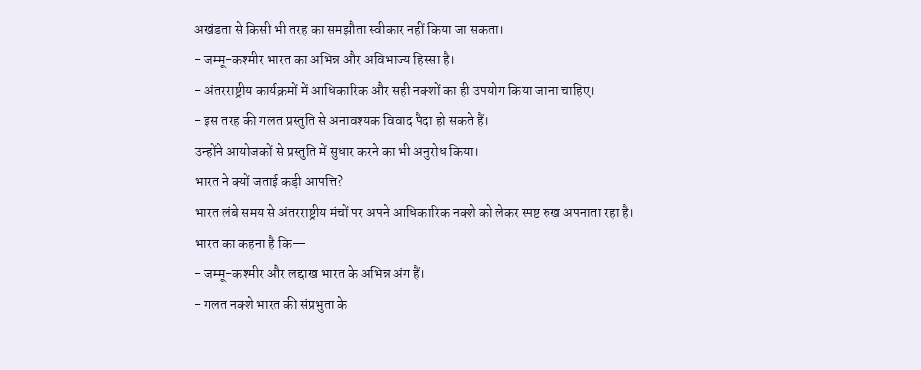अखंडता से किसी भी तरह का समझौता स्वीकार नहीं किया जा सकता।
- जम्मू-कश्मीर भारत का अभिन्न और अविभाज्य हिस्सा है।
- अंतरराष्ट्रीय कार्यक्रमों में आधिकारिक और सही नक्शों का ही उपयोग किया जाना चाहिए।
- इस तरह की गलत प्रस्तुति से अनावश्यक विवाद पैदा हो सकते हैं।
उन्होंने आयोजकों से प्रस्तुति में सुधार करने का भी अनुरोध किया।
भारत ने क्यों जताई कड़ी आपत्ति?
भारत लंबे समय से अंतरराष्ट्रीय मंचों पर अपने आधिकारिक नक्शे को लेकर स्पष्ट रुख अपनाता रहा है।
भारत का कहना है कि—
- जम्मू-कश्मीर और लद्दाख भारत के अभिन्न अंग हैं।
- गलत नक्शे भारत की संप्रभुता के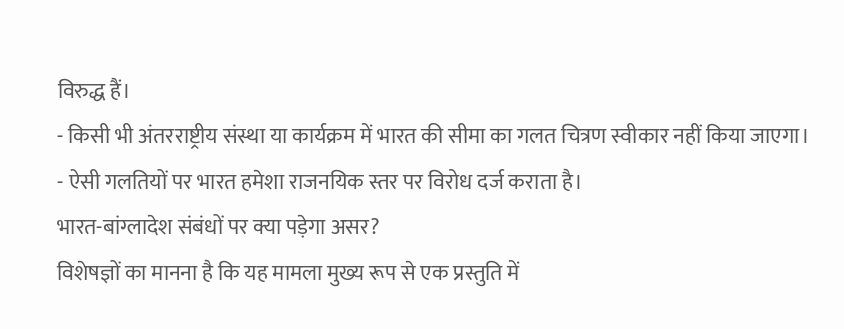विरुद्ध हैं।
- किसी भी अंतरराष्ट्रीय संस्था या कार्यक्रम में भारत की सीमा का गलत चित्रण स्वीकार नहीं किया जाएगा।
- ऐसी गलतियों पर भारत हमेशा राजनयिक स्तर पर विरोध दर्ज कराता है।
भारत-बांग्लादेश संबंधों पर क्या पड़ेगा असर?
विशेषज्ञों का मानना है कि यह मामला मुख्य रूप से एक प्रस्तुति में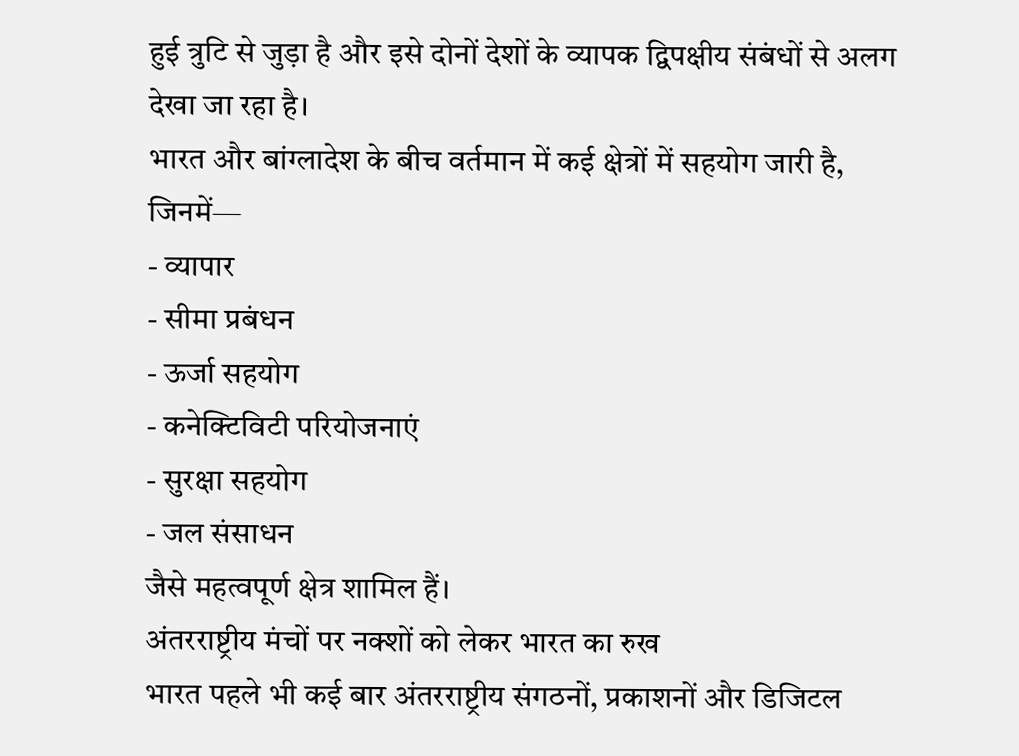हुई त्रुटि से जुड़ा है और इसे दोनों देशों के व्यापक द्विपक्षीय संबंधों से अलग देखा जा रहा है।
भारत और बांग्लादेश के बीच वर्तमान में कई क्षेत्रों में सहयोग जारी है, जिनमें—
- व्यापार
- सीमा प्रबंधन
- ऊर्जा सहयोग
- कनेक्टिविटी परियोजनाएं
- सुरक्षा सहयोग
- जल संसाधन
जैसे महत्वपूर्ण क्षेत्र शामिल हैं।
अंतरराष्ट्रीय मंचों पर नक्शों को लेकर भारत का रुख
भारत पहले भी कई बार अंतरराष्ट्रीय संगठनों, प्रकाशनों और डिजिटल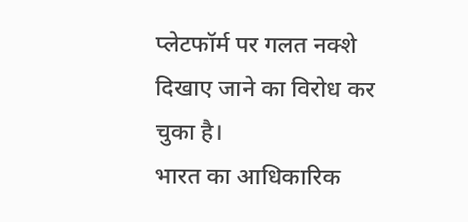प्लेटफॉर्म पर गलत नक्शे दिखाए जाने का विरोध कर चुका है।
भारत का आधिकारिक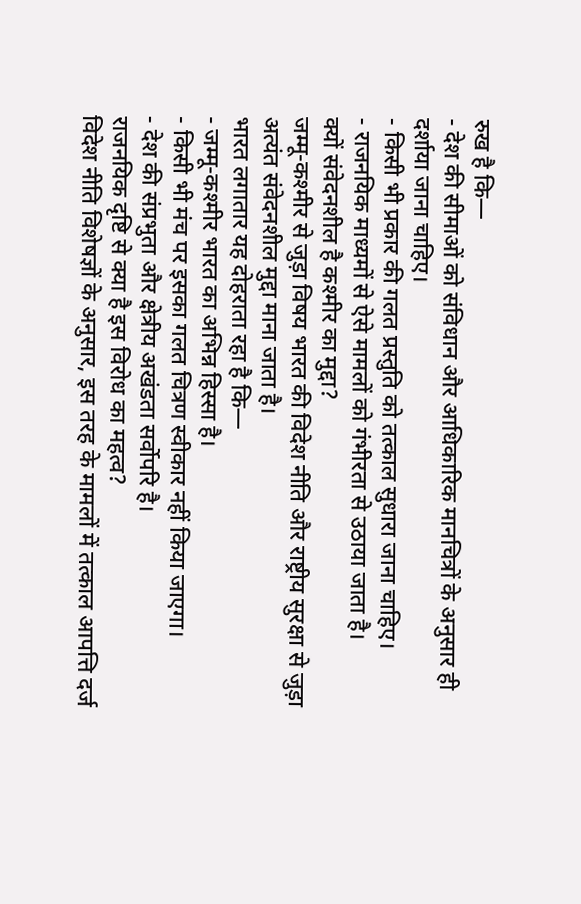रुख है कि—
- देश की सीमाओं को संविधान और आधिकारिक मानचित्रों के अनुसार ही दर्शाया जाना चाहिए।
- किसी भी प्रकार की गलत प्रस्तुति को तत्काल सुधारा जाना चाहिए।
- राजनयिक माध्यमों से ऐसे मामलों को गंभीरता से उठाया जाता है।
क्यों संवेदनशील है कश्मीर का मुद्दा?
जम्मू-कश्मीर से जुड़ा विषय भारत की विदेश नीति और राष्ट्रीय सुरक्षा से जुड़ा अत्यंत संवेदनशील मुद्दा माना जाता है।
भारत लगातार यह दोहराता रहा है कि—
- जम्मू-कश्मीर भारत का अभिन्न हिस्सा है।
- किसी भी मंच पर इसका गलत चित्रण स्वीकार नहीं किया जाएगा।
- देश की संप्रभुता और क्षेत्रीय अखंडता सर्वोपरि है।
राजनयिक दृष्टि से क्या है इस विरोध का महत्व?
विदेश नीति विशेषज्ञों के अनुसार, इस तरह के मामलों में तत्काल आपत्ति दर्ज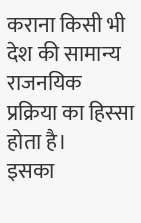कराना किसी भी देश की सामान्य राजनयिक प्रक्रिया का हिस्सा होता है।
इसका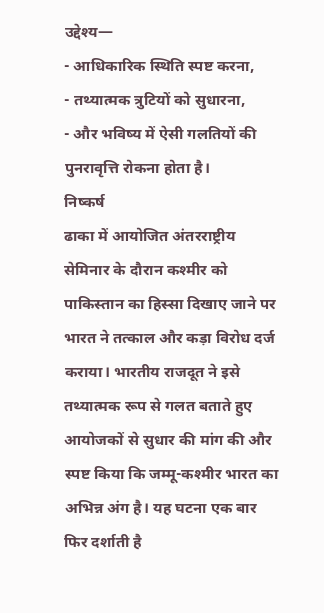उद्देश्य—
- आधिकारिक स्थिति स्पष्ट करना,
- तथ्यात्मक त्रुटियों को सुधारना,
- और भविष्य में ऐसी गलतियों की पुनरावृत्ति रोकना होता है।
निष्कर्ष
ढाका में आयोजित अंतरराष्ट्रीय सेमिनार के दौरान कश्मीर को पाकिस्तान का हिस्सा दिखाए जाने पर भारत ने तत्काल और कड़ा विरोध दर्ज कराया। भारतीय राजदूत ने इसे तथ्यात्मक रूप से गलत बताते हुए आयोजकों से सुधार की मांग की और स्पष्ट किया कि जम्मू-कश्मीर भारत का अभिन्न अंग है। यह घटना एक बार फिर दर्शाती है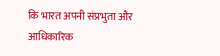कि भारत अपनी संप्रभुता और आधिकारिक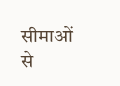सीमाओं से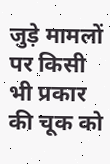जुड़े मामलों पर किसी भी प्रकार की चूक को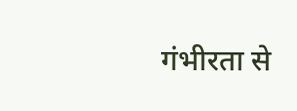गंभीरता से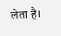लेता है।